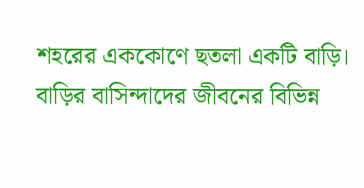শহরের এককোণে ছতলা একটি বাড়ি। বাড়ির বাসিন্দাদের জীবনের বিভিন্ন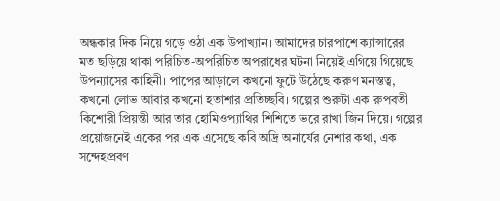অন্ধকার দিক নিয়ে গড়ে ওঠা এক উপাখ্যান। আমাদের চারপাশে ক্যান্সারের মত ছড়িয়ে থাকা পরিচিত-অপরিচিত অপরাধের ঘটনা নিয়েই এগিয়ে গিয়েছে উপন্যাসের কাহিনী। পাপের আড়ালে কখনো ফুটে উঠেছে করুণ মনস্তত্ব, কখনো লোভ আবার কখনো হতাশার প্রতিচ্ছবি। গল্পের শুরুটা এক রুপবতী কিশোরী প্রিয়ন্তী আর তার হোমিওপ্যাথির শিশিতে ভরে রাখা জিন দিয়ে। গল্পের প্রয়োজনেই একের পর এক এসেছে কবি অদ্রি অনার্যের নেশার কথা, এক সন্দেহপ্রবণ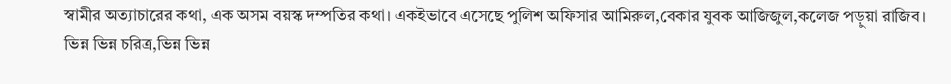স্বামীর অত্যাচারের কথা, এক অসম বয়স্ক দম্পতির কথা। একইভাবে এসেছে পুলিশ অফিসার আমিরুল,বেকার যুবক আজিজুল,কলেজ পড়ুয়া রাজিব। ভিন্ন ভিন্ন চরিত্র,ভিন্ন ভিন্ন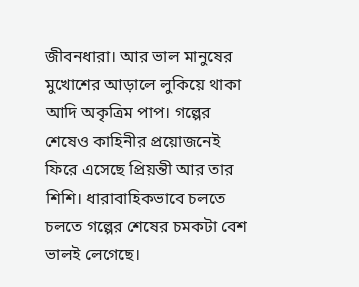জীবনধারা। আর ভাল মানুষের মুখোশের আড়ালে লুকিয়ে থাকা আদি অকৃত্রিম পাপ। গল্পের শেষেও কাহিনীর প্রয়োজনেই ফিরে এসেছে প্রিয়ন্তী আর তার শিশি। ধারাবাহিকভাবে চলতে চলতে গল্পের শেষের চমকটা বেশ ভালই লেগেছে।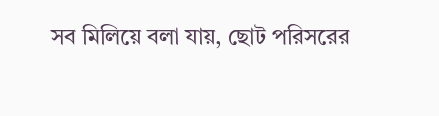সব মিলিয়ে বলা যায়, ছোট পরিসরের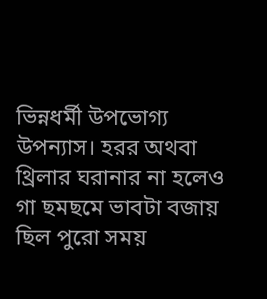ভিন্নধর্মী উপভোগ্য উপন্যাস। হরর অথবা থ্রিলার ঘরানার না হলেও গা ছমছমে ভাবটা বজায় ছিল পুরো সময়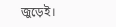জুড়েই।